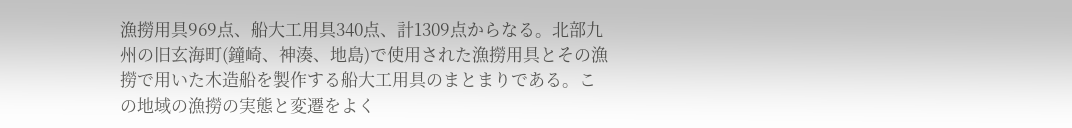漁撈用具969点、船大工用具340点、計1309点からなる。北部九州の旧玄海町(鐘崎、神湊、地島)で使用された漁撈用具とその漁撈で用いた木造船を製作する船大工用具のまとまりである。この地域の漁撈の実態と変遷をよく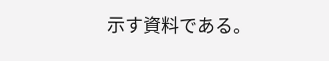示す資料である。